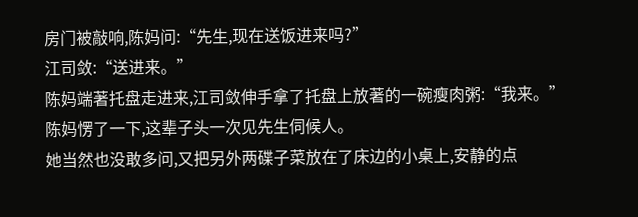房门被敲响,陈妈问:“先生,现在送饭进来吗?”
江司敛:“送进来。”
陈妈端著托盘走进来,江司敛伸手拿了托盘上放著的一碗瘦肉粥:“我来。”
陈妈愣了一下,这辈子头一次见先生伺候人。
她当然也没敢多问,又把另外两碟子菜放在了床边的小桌上,安静的点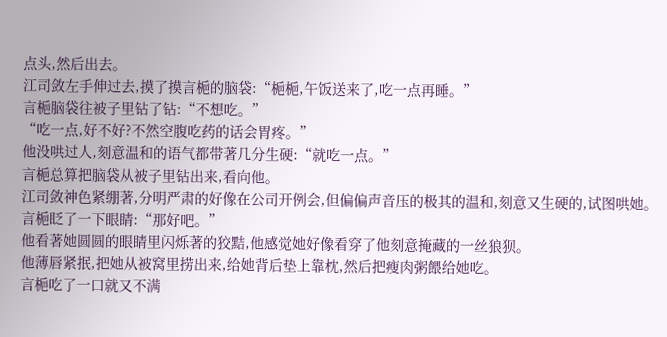点头,然后出去。
江司敛左手伸过去,摸了摸言梔的脑袋:“梔梔,午饭送来了,吃一点再睡。”
言梔脑袋往被子里钻了钻:“不想吃。”
“吃一点,好不好?不然空腹吃药的话会胃疼。”
他没哄过人,刻意温和的语气都带著几分生硬:“就吃一点。”
言梔总算把脑袋从被子里钻出来,看向他。
江司敛神色紧绷著,分明严肃的好像在公司开例会,但偏偏声音压的极其的温和,刻意又生硬的,试图哄她。
言梔眨了一下眼睛:“那好吧。”
他看著她圆圆的眼睛里闪烁著的狡黠,他感觉她好像看穿了他刻意掩藏的一丝狼狈。
他薄唇紧抿,把她从被窝里捞出来,给她背后垫上靠枕,然后把瘦肉粥餵给她吃。
言梔吃了一口就又不满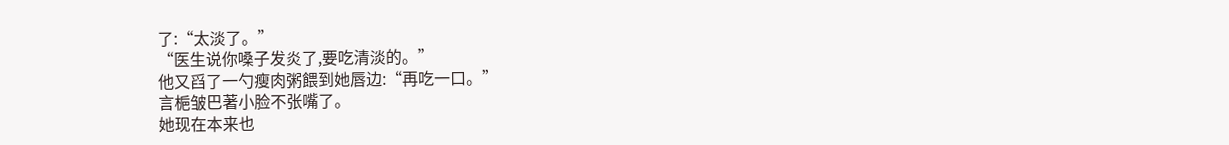了:“太淡了。”
“医生说你嗓子发炎了,要吃清淡的。”
他又舀了一勺瘦肉粥餵到她唇边:“再吃一口。”
言梔皱巴著小脸不张嘴了。
她现在本来也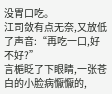没胃口吃。
江司敛有点无奈,又放低了声音:“再吃一口,好不好?”
言梔眨了下眼睛,一张苍白的小脸病懨懨的,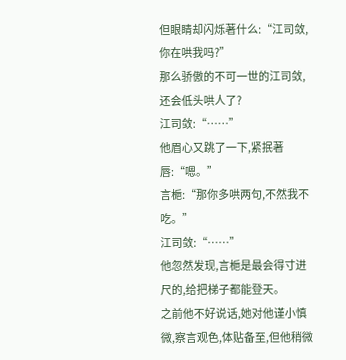但眼睛却闪烁著什么:“江司敛,你在哄我吗?”
那么骄傲的不可一世的江司敛,还会低头哄人了?
江司敛:“……”
他眉心又跳了一下,紧抿著唇:“嗯。”
言梔:“那你多哄两句,不然我不吃。”
江司敛:“……”
他忽然发现,言梔是最会得寸进尺的,给把梯子都能登天。
之前他不好说话,她对他谨小慎微,察言观色,体贴备至,但他稍微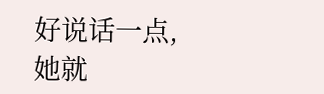好说话一点,她就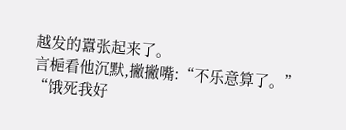越发的囂张起来了。
言梔看他沉默,撇撇嘴:“不乐意算了。”
“饿死我好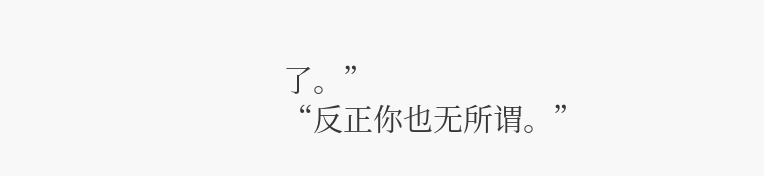了。”
“反正你也无所谓。”